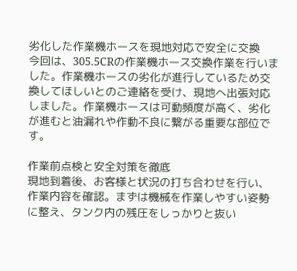劣化した作業機ホースを現地対応で安全に交換
今回は、305.5CRの作業機ホース交換作業を行いました。作業機ホースの劣化が進行しているため交換してほしいとのご連絡を受け、現地へ出張対応しました。作業機ホースは可動頻度が高く、劣化が進むと油漏れや作動不良に繋がる重要な部位です。

作業前点検と安全対策を徹底
現地到着後、お客様と状況の打ち合わせを行い、作業内容を確認。まずは機械を作業しやすい姿勢に整え、タンク内の残圧をしっかりと抜い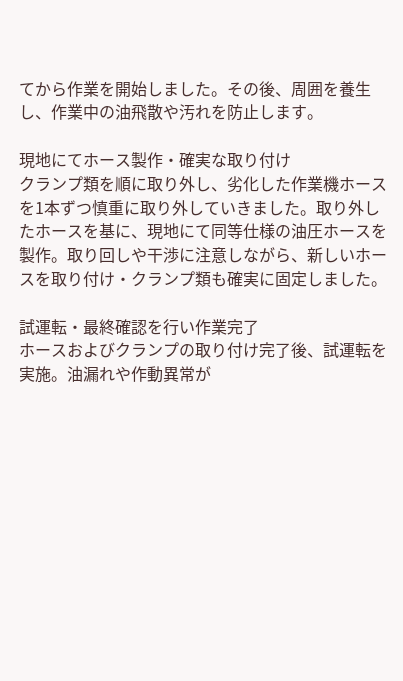てから作業を開始しました。その後、周囲を養生し、作業中の油飛散や汚れを防止します。

現地にてホース製作・確実な取り付け
クランプ類を順に取り外し、劣化した作業機ホースを1本ずつ慎重に取り外していきました。取り外したホースを基に、現地にて同等仕様の油圧ホースを製作。取り回しや干渉に注意しながら、新しいホースを取り付け・クランプ類も確実に固定しました。

試運転・最終確認を行い作業完了
ホースおよびクランプの取り付け完了後、試運転を実施。油漏れや作動異常が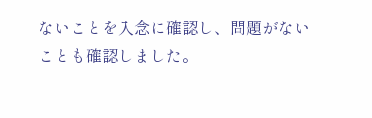ないことを入念に確認し、問題がないことも確認しました。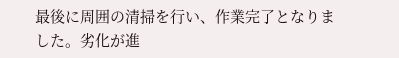最後に周囲の清掃を行い、作業完了となりました。劣化が進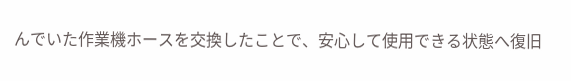んでいた作業機ホースを交換したことで、安心して使用できる状態へ復旧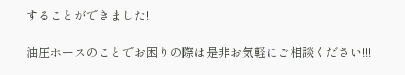することができました!

油圧ホースのことでお困りの際は是非お気軽にご相談ください!!!